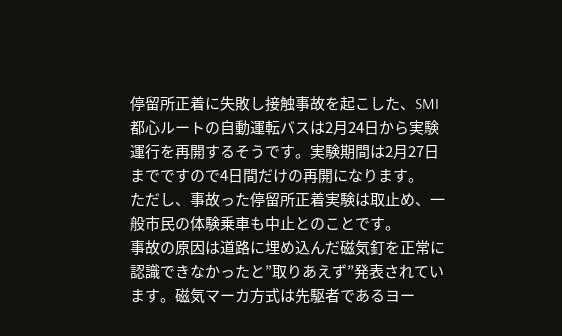停留所正着に失敗し接触事故を起こした、SMI都心ルートの自動運転バスは2月24日から実験運行を再開するそうです。実験期間は2月27日までですので4日間だけの再開になります。
ただし、事故った停留所正着実験は取止め、一般市民の体験乗車も中止とのことです。
事故の原因は道路に埋め込んだ磁気釘を正常に認識できなかったと”取りあえず”発表されています。磁気マーカ方式は先駆者であるヨー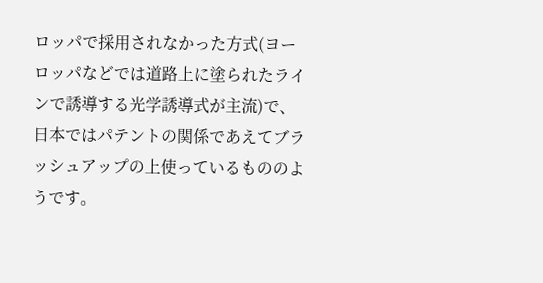ロッパで採用されなかった方式(ヨーロッパなどでは道路上に塗られたラインで誘導する光学誘導式が主流)で、日本ではパテントの関係であえてブラッシュアップの上使っているもののようです。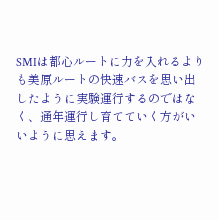SMIは都心ルートに力を入れるよりも美原ルートの快速バスを思い出したように実験運行するのではなく、通年運行し育てていく方がいいように思えます。